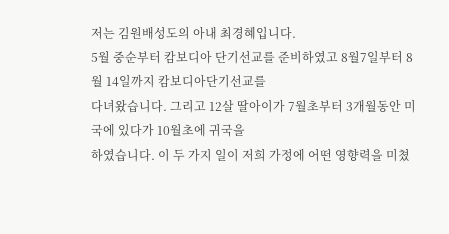저는 김원배성도의 아내 최경혜입니다.
5월 중순부터 캄보디아 단기선교를 준비하였고 8월7일부터 8월 14일까지 캄보디아단기선교를
다녀왔습니다. 그리고 12살 딸아이가 7월초부터 3개월동안 미국에 있다가 10월초에 귀국을
하였습니다. 이 두 가지 일이 저희 가정에 어떤 영향력을 미쳤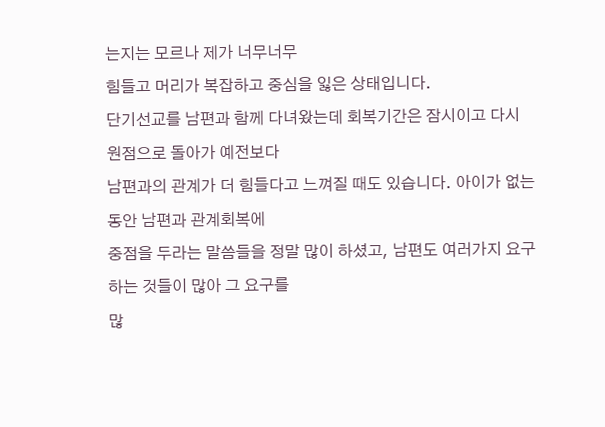는지는 모르나 제가 너무너무
힘들고 머리가 복잡하고 중심을 잃은 상태입니다.
단기선교를 남편과 함께 다녀왔는데 회복기간은 잠시이고 다시 원점으로 돌아가 예전보다
남편과의 관계가 더 힘들다고 느껴질 때도 있습니다. 아이가 없는 동안 남편과 관계회복에
중점을 두라는 말씀들을 정말 많이 하셨고, 남편도 여러가지 요구하는 것들이 많아 그 요구를
많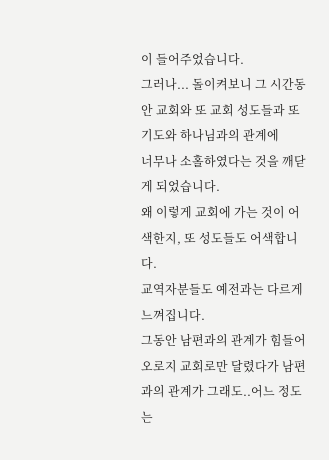이 들어주었습니다.
그러나... 돌이켜보니 그 시간동안 교회와 또 교회 성도들과 또 기도와 하나님과의 관계에
너무나 소홀하였다는 것을 깨닫게 되었습니다.
왜 이렇게 교회에 가는 것이 어색한지, 또 성도들도 어색합니다.
교역자분들도 예전과는 다르게 느껴집니다.
그동안 남편과의 관계가 힘들어 오로지 교회로만 달렸다가 남편과의 관계가 그래도..어느 정도는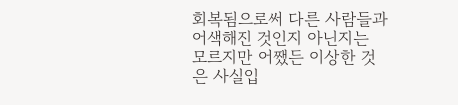회복됨으로써 다른 사람들과 어색해진 것인지 아닌지는 모르지만 어쨌든 이상한 것은 사실입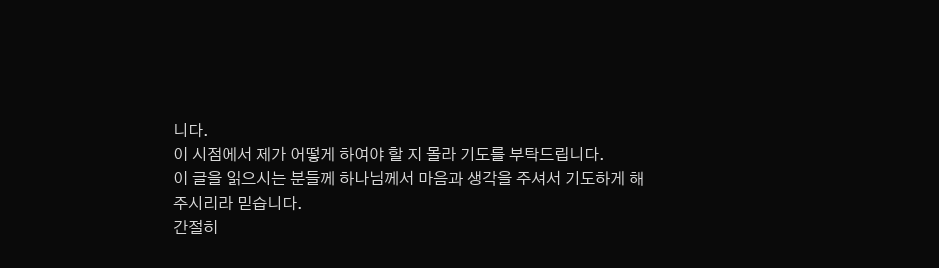니다.
이 시점에서 제가 어떻게 하여야 할 지 몰라 기도를 부탁드립니다.
이 글을 읽으시는 분들께 하나님께서 마음과 생각을 주셔서 기도하게 해 주시리라 믿습니다.
간절히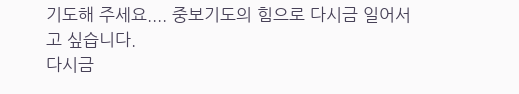기도해 주세요.... 중보기도의 힘으로 다시금 일어서고 싶습니다.
다시금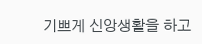기쁘게 신앙생활을 하고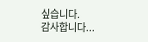싶습니다.
감사합니다...